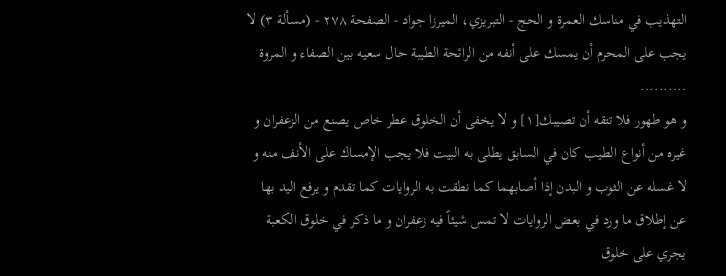التهذيب في مناسك العمرة و الحج - التبريزي، الميرزا جواد - الصفحة ٢٧٨ - (مسألة ٣) لا يجب على المحرم أن يمسك على أنفه من الرائحة الطيبة حال سعيه بين الصفاء و المروة
..........
و هو طهور فلا تتقه أن تصيبك[١] و لا يخفى أن الخلوق عطر خاص يصنع من الزعفران و غيره من أنواع الطيب كان في السابق يطلى به البيت فلا يجب الإمساك على الأنف منه و لا غسله عن الثوب و البدن إذا أصابهما كما نطقت به الروايات كما تقدم و يرفع اليد بها عن إطلاق ما ورد في بعض الروايات لا تمس شيئاً فيه زعفران و ما ذكر في خلوق الكعبة يجري على خلوق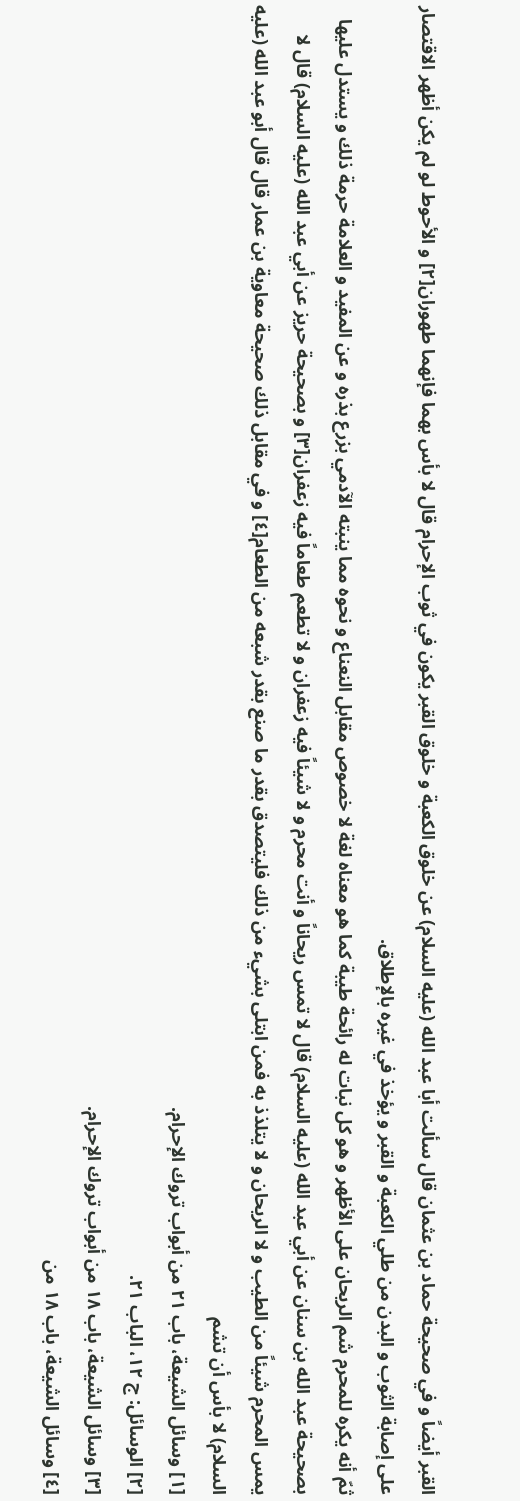القبر أيضاً و في صحيحة حماد بن عثمان قال سألت أبا عبد الله (عليه السلام) عن خلوق الكعبة و خلوق القبر يكون في ثوب الإحرام قال لا بأس بهما فإنهما طهوران[٢] و الأحوط لو لم يكن أظهر الاقتصار على إصابة الثوب و البدن من طلي الكعبة و القبر و يؤخذ في غيره بالإطلاق.
ثمّ أنه يكره للمحرم شم الريحان على الأظهر و هو كل نبات له رائحة طيبة كما هو معناه لغة لا خصوص مقابل النعناع و نحوه مما ينبته الآدمي بزرع بذره و عن المفيد و العلامة حرمة ذلك و يستدل عليها بصحيحة عبد الله بن سنان عن أبي عبد الله (عليه السلام) قال لا تمس ريحاناً و أنت محرم و لا شيئاً فيه زعفران و لا تطعم طعاماً فيه زعفران[٣] و بصحيحة حريز عن أبي عبد الله (عليه السلام) قال لا يمس المحرم شيئاً من الطيب و لا الريحان و لا يتلذذ به فمن ابتلى بشيء من ذلك فليتصدق بقدر ما صنع بقدر شبعه من الطعام[٤] و في مقابل ذلك صحيحة معاوية بن عمار قال قال أبو عبد الله (عليه السلام) لا بأس أن تشم
[١] وسائل الشيعة، باب ٢١ من أبواب تروك الإحرام.
[٢] الوسائل: ج ١٢، الباب ٢١.
[٣] وسائل الشيعة، باب ١٨ من أبواب تروك الإحرام.
[٤] وسائل الشيعة، باب ١٨ من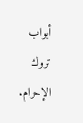أبواب تروك الإحرام.